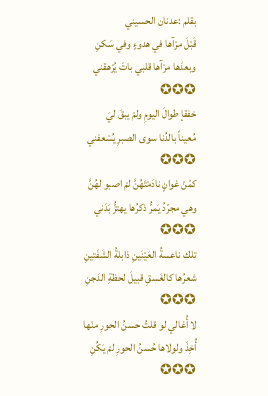بقلم :عدنان الحسيني
قَبْلَ مرْآها في هدوءٍ وفي سَكنِ
وبعدَها مرْآها قلبي باتَ يُرْهقني
✪✪✪
خفقإ طوالَ اليومِ ولمْ يبقَ ليَ
مُعيناً بالدُنا سوى الصبرِ يُسْعفني
✪✪✪
كمّنْ غوانٍ نادَمْتَهُنَّ لمْ اصبو لهُنَّ
وهي مجرّدُ يَمرُّ ذكرُها يهتزُّ بَدَني
✪✪✪
تلك ناعسةُ العَيْنَينِ ذابلةُ الشَفَتينِ
شعرُها كالغَسقِ قبيلَ لحظةِ الدَجنِ
✪✪✪
لا أُغالي لو قلتُ حسنُ الحورِ منْها
أُخِذَ ولولاها حُسنُ الحورِ لمْ يَكُنِ
✪✪✪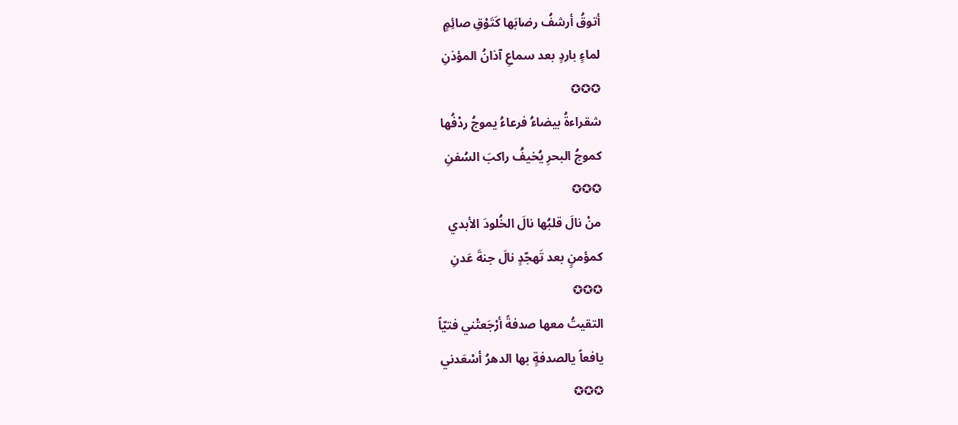أتوقُ أرشفُ رضابَها كَتَوْقِ صائِمٍ
لماءٍ باردٍ بعد سماعِ آذانُ المؤذنِ
✪✪✪
شقراءةُ بيضاءُ فرعاءُ يموجُ ردْفُها
كموجُ البحرِ يُخيفُ راكبَ السُفنِ
✪✪✪
منْ نالَ قلبُها نالَ الخُلودَ الأبدي
كمؤمنٍ بعد تَهجّدٍ نالَ جنةَ عَدنِ
✪✪✪
التقيتُ معها صدفةً أرْجَعتْني فتيّاً
يافعاً يالصدفةٍ بها الدهرُ أسْعَدني
✪✪✪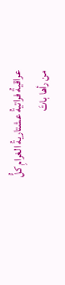عراقيةُ فراتيةُ عشتاريةُ الغرامِ كلُّ
من رأها باتَ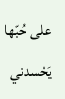على حُبّها يَحْسدني